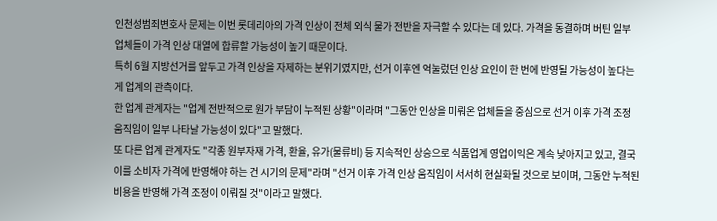인천성범죄변호사 문제는 이번 롯데리아의 가격 인상이 전체 외식 물가 전반을 자극할 수 있다는 데 있다. 가격을 동결하며 버틴 일부 업체들이 가격 인상 대열에 합류할 가능성이 높기 때문이다.
특히 6월 지방선거를 앞두고 가격 인상을 자제하는 분위기였지만, 선거 이후엔 억눌렀던 인상 요인이 한 번에 반영될 가능성이 높다는 게 업계의 관측이다.
한 업계 관계자는 "업계 전반적으로 원가 부담이 누적된 상황"이라며 "그동안 인상을 미뤄온 업체들을 중심으로 선거 이후 가격 조정 움직임이 일부 나타날 가능성이 있다"고 말했다.
또 다른 업계 관계자도 "각종 원부자재 가격, 환율, 유가(물류비) 등 지속적인 상승으로 식품업계 영업이익은 계속 낮아지고 있고, 결국 이를 소비자 가격에 반영해야 하는 건 시기의 문제"라며 "선거 이후 가격 인상 움직임이 서서히 현실화될 것으로 보이며, 그동안 누적된 비용을 반영해 가격 조정이 이뤄질 것"이라고 말했다.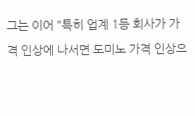그는 이어 "특히 업계 1등 회사가 가격 인상에 나서면 도미노 가격 인상으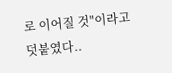로 이어질 것"이라고 덧붙였다..